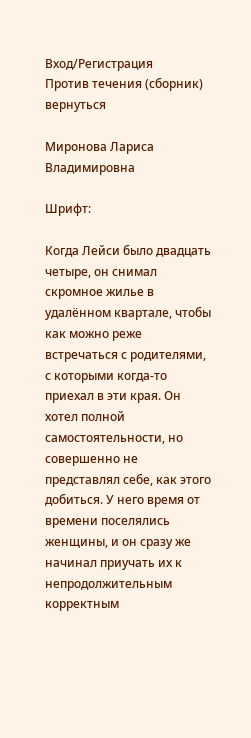Вход/Регистрация
Против течения (сборник)
вернуться

Миронова Лариса Владимировна

Шрифт:

Когда Лейси было двадцать четыре, он снимал скромное жилье в удалённом квартале, чтобы как можно реже встречаться с родителями, с которыми когда-то приехал в эти края. Он хотел полной самостоятельности, но совершенно не представлял себе, как этого добиться. У него время от времени поселялись женщины, и он сразу же начинал приучать их к непродолжительным корректным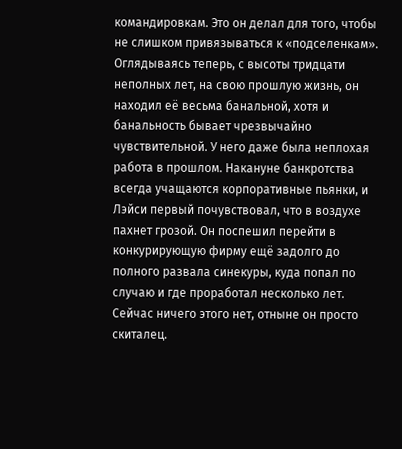командировкам. Это он делал для того, чтобы не слишком привязываться к «подселенкам». Оглядываясь теперь, с высоты тридцати неполных лет, на свою прошлую жизнь, он находил её весьма банальной, хотя и банальность бывает чрезвычайно чувствительной. У него даже была неплохая работа в прошлом. Накануне банкротства всегда учащаются корпоративные пьянки, и Лэйси первый почувствовал, что в воздухе пахнет грозой. Он поспешил перейти в конкурирующую фирму ещё задолго до полного развала синекуры, куда попал по случаю и где проработал несколько лет. Сейчас ничего этого нет, отныне он просто скиталец.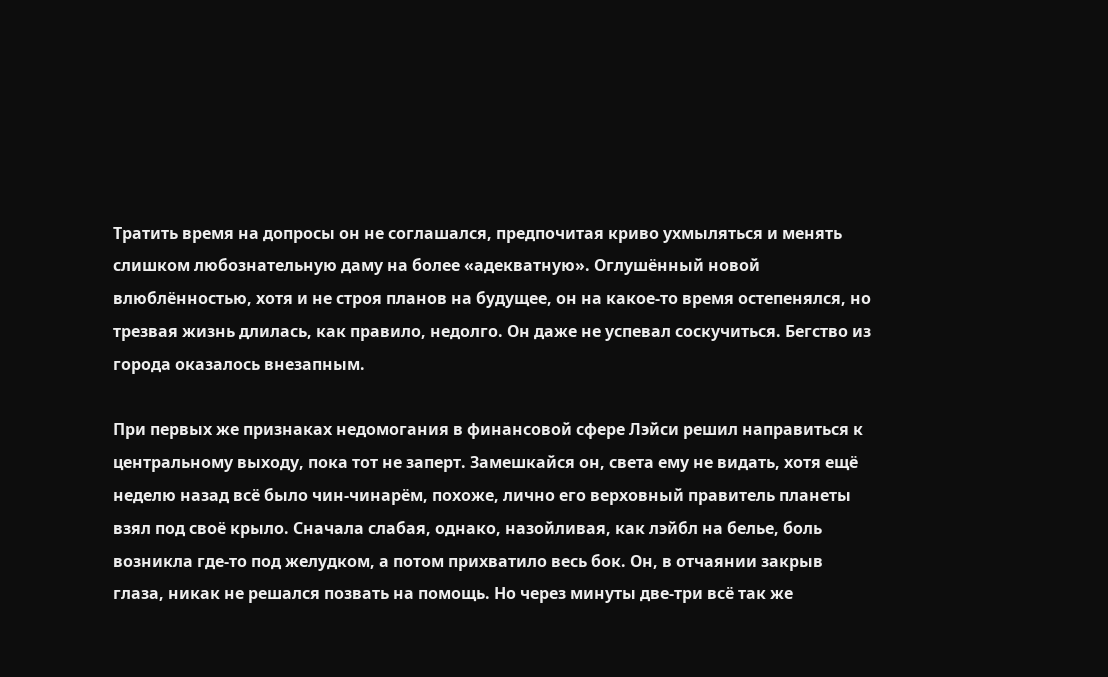Тратить время на допросы он не соглашался, предпочитая криво ухмыляться и менять слишком любознательную даму на более «адекватную». Оглушённый новой влюблённостью, хотя и не строя планов на будущее, он на какое-то время остепенялся, но трезвая жизнь длилась, как правило, недолго. Он даже не успевал соскучиться. Бегство из города оказалось внезапным.

При первых же признаках недомогания в финансовой сфере Лэйси решил направиться к центральному выходу, пока тот не заперт. Замешкайся он, света ему не видать, хотя ещё неделю назад всё было чин-чинарём, похоже, лично его верховный правитель планеты взял под своё крыло. Сначала слабая, однако, назойливая, как лэйбл на белье, боль возникла где-то под желудком, а потом прихватило весь бок. Он, в отчаянии закрыв глаза, никак не решался позвать на помощь. Но через минуты две-три всё так же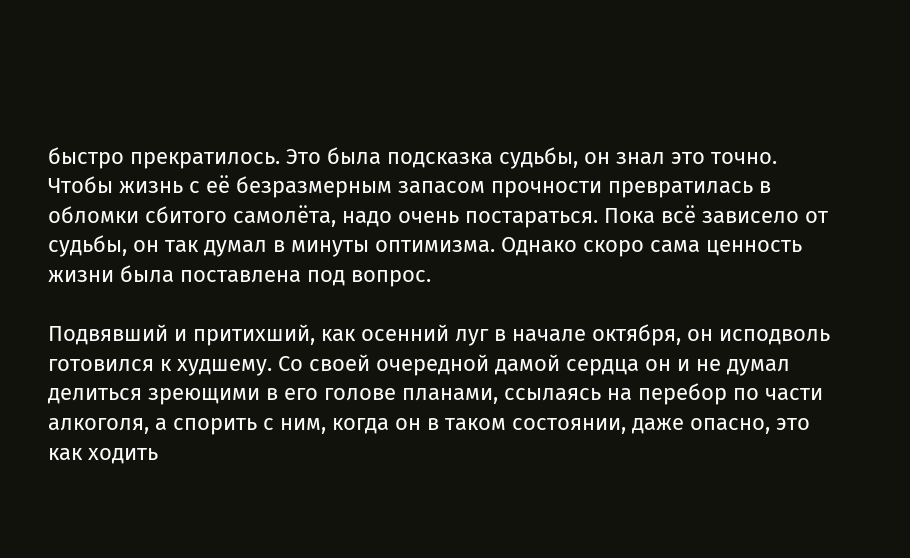быстро прекратилось. Это была подсказка судьбы, он знал это точно. Чтобы жизнь с её безразмерным запасом прочности превратилась в обломки сбитого самолёта, надо очень постараться. Пока всё зависело от судьбы, он так думал в минуты оптимизма. Однако скоро сама ценность жизни была поставлена под вопрос.

Подвявший и притихший, как осенний луг в начале октября, он исподволь готовился к худшему. Со своей очередной дамой сердца он и не думал делиться зреющими в его голове планами, ссылаясь на перебор по части алкоголя, а спорить с ним, когда он в таком состоянии, даже опасно, это как ходить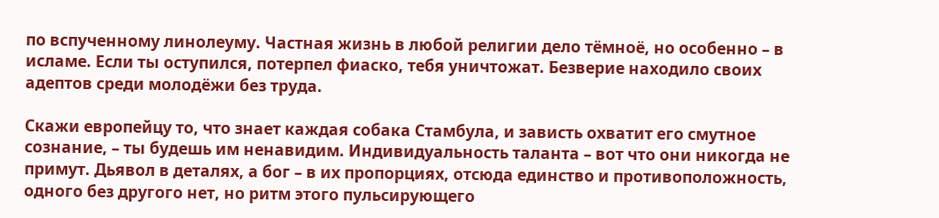по вспученному линолеуму. Частная жизнь в любой религии дело тёмноё, но особенно – в исламе. Если ты оступился, потерпел фиаско, тебя уничтожат. Безверие находило своих адептов среди молодёжи без труда.

Скажи европейцу то, что знает каждая собака Стамбула, и зависть охватит его смутное сознание, – ты будешь им ненавидим. Индивидуальность таланта – вот что они никогда не примут. Дьявол в деталях, а бог – в их пропорциях, отсюда единство и противоположность, одного без другого нет, но ритм этого пульсирующего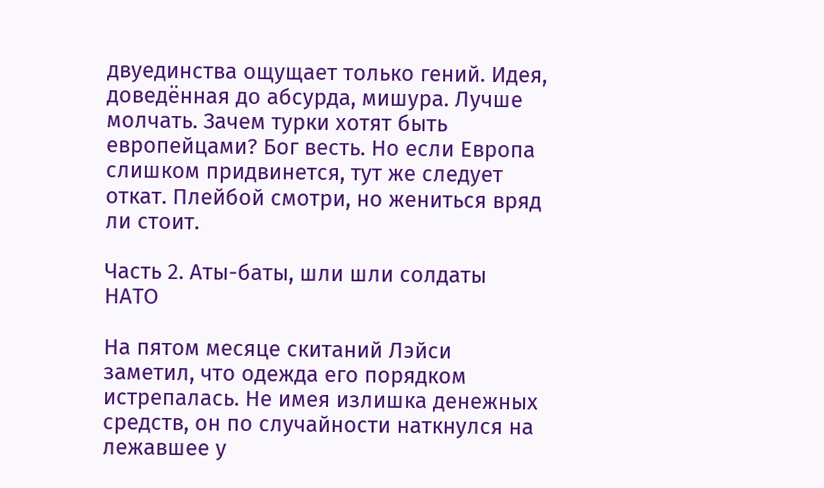двуединства ощущает только гений. Идея, доведённая до абсурда, мишура. Лучше молчать. Зачем турки хотят быть европейцами? Бог весть. Но если Европа слишком придвинется, тут же следует откат. Плейбой смотри, но жениться вряд ли стоит.

Часть 2. Аты-баты, шли шли солдаты НАТО

На пятом месяце скитаний Лэйси заметил, что одежда его порядком истрепалась. Не имея излишка денежных средств, он по случайности наткнулся на лежавшее у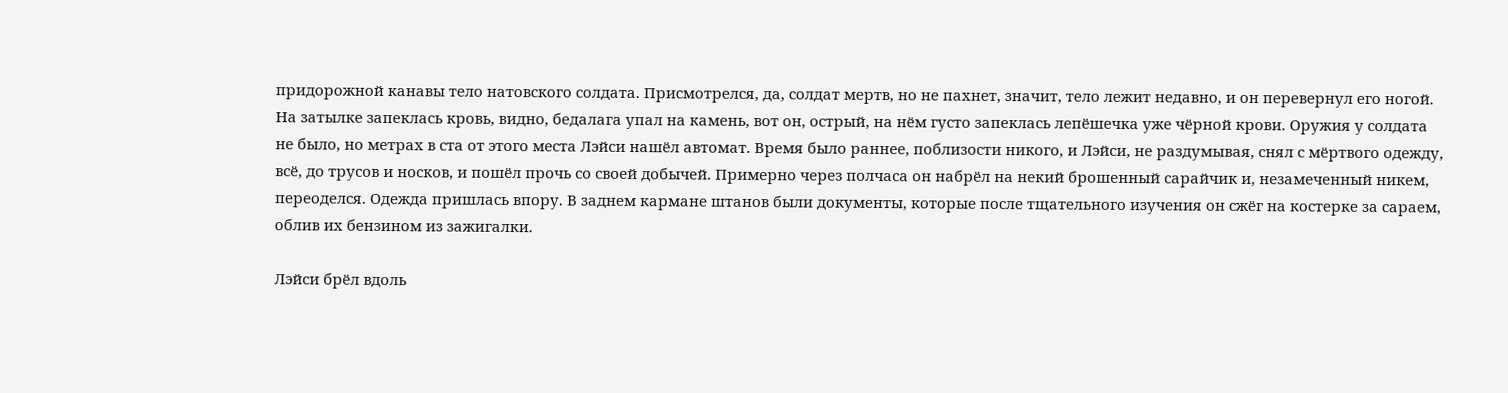придорожной канавы тело натовского солдата. Присмотрелся, да, солдат мертв, но не пахнет, значит, тело лежит недавно, и он перевернул его ногой. На затылке запеклась кровь, видно, бедалага упал на камень, вот он, острый, на нём густо запеклась лепёшечка уже чёрной крови. Оружия у солдата не было, но метрах в ста от этого места Лэйси нашёл автомат. Время было раннее, поблизости никого, и Лэйси, не раздумывая, снял с мёртвого одежду, всё, до трусов и носков, и пошёл прочь со своей добычей. Примерно через полчаса он набрёл на некий брошенный сарайчик и, незамеченный никем, переоделся. Одежда пришлась впору. В заднем кармане штанов были документы, которые после тщательного изучения он сжёг на костерке за сараем, облив их бензином из зажигалки.

Лэйси брёл вдоль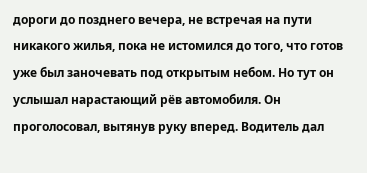дороги до позднего вечера, не встречая на пути никакого жилья, пока не истомился до того, что готов уже был заночевать под открытым небом. Но тут он услышал нарастающий рёв автомобиля. Он проголосовал, вытянув руку вперед. Водитель дал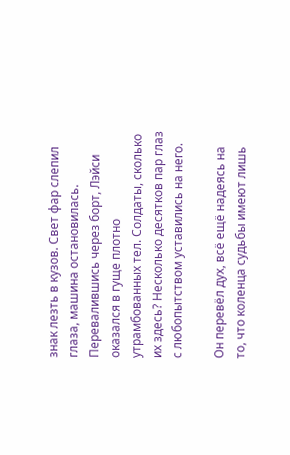знак лезть в кузов. Свет фар слепил глаза, машина остановилась. Перевалившись через борт, Лэйси оказался в гуще плотно утрамбованных тел. Солдаты, сколько их здесь? Несколько десятков пар глаз с любопытством уставились на него.

Он перевёл дух, всё ещё надеясь на то, что коленца судьбы имеют лишь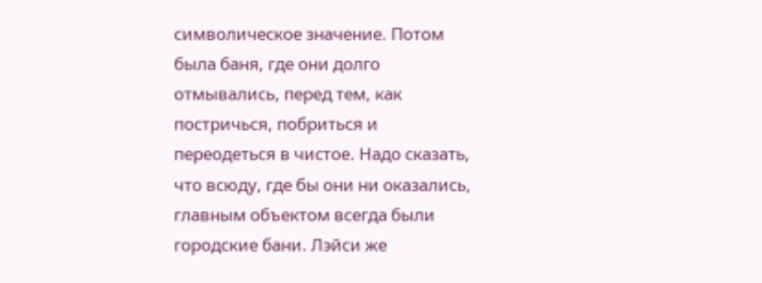символическое значение. Потом была баня, где они долго отмывались, перед тем, как постричься, побриться и переодеться в чистое. Надо сказать, что всюду, где бы они ни оказались, главным объектом всегда были городские бани. Лэйси же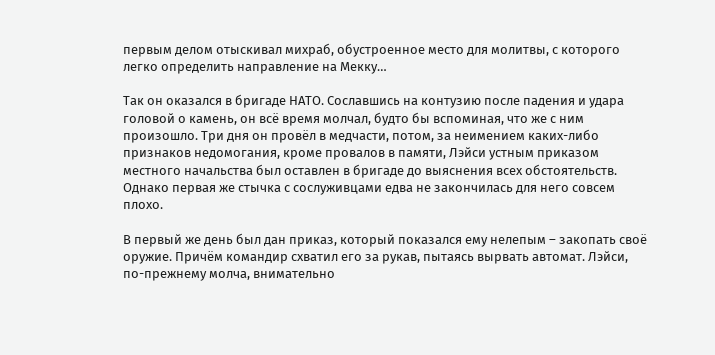первым делом отыскивал михраб, обустроенное место для молитвы, с которого легко определить направление на Мекку…

Так он оказался в бригаде НАТО. Сославшись на контузию после падения и удара головой о камень, он всё время молчал, будто бы вспоминая, что же с ним произошло. Три дня он провёл в медчасти, потом, за неимением каких-либо признаков недомогания, кроме провалов в памяти, Лэйси устным приказом местного начальства был оставлен в бригаде до выяснения всех обстоятельств. Однако первая же стычка с сослуживцами едва не закончилась для него совсем плохо.

В первый же день был дан приказ, который показался ему нелепым – закопать своё оружие. Причём командир схватил его за рукав, пытаясь вырвать автомат. Лэйси, по-прежнему молча, внимательно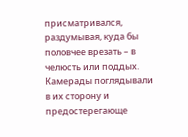присматривался, раздумывая, куда бы половчее врезать – в челюсть или поддых. Камерады поглядывали в их сторону и предостерегающе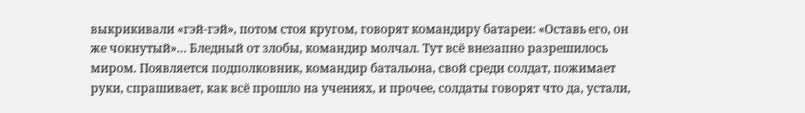выкрикивали «гэй-гэй», потом стоя кругом, говорят командиру батареи: «Оставь его, он же чокнутый»… Бледный от злобы, командир молчал. Тут всё внезапно разрешилось миром. Появляется подполковник, командир батальона, свой среди солдат, пожимает руки, спрашивает, как всё прошло на учениях, и прочее, солдаты говорят что да, устали,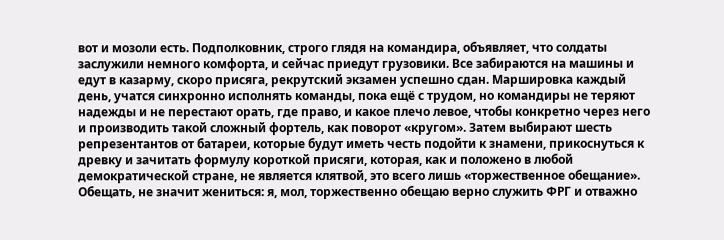вот и мозоли есть. Подполковник, строго глядя на командира, объявляет, что солдаты заслужили немного комфорта, и сейчас приедут грузовики. Все забираются на машины и едут в казарму, скоро присяга, рекрутский экзамен успешно сдан. Маршировка каждый день, учатся синхронно исполнять команды, пока ещё с трудом, но командиры не теряют надежды и не перестают орать, где право, и какое плечо левое, чтобы конкретно через него и производить такой сложный фортель, как поворот «кругом». Затем выбирают шесть репрезентантов от батареи, которые будут иметь честь подойти к знамени, прикоснуться к древку и зачитать формулу короткой присяги, которая, как и положено в любой демократической стране, не является клятвой, это всего лишь «торжественное обещание». Обещать, не значит жениться: я, мол, торжественно обещаю верно служить ФРГ и отважно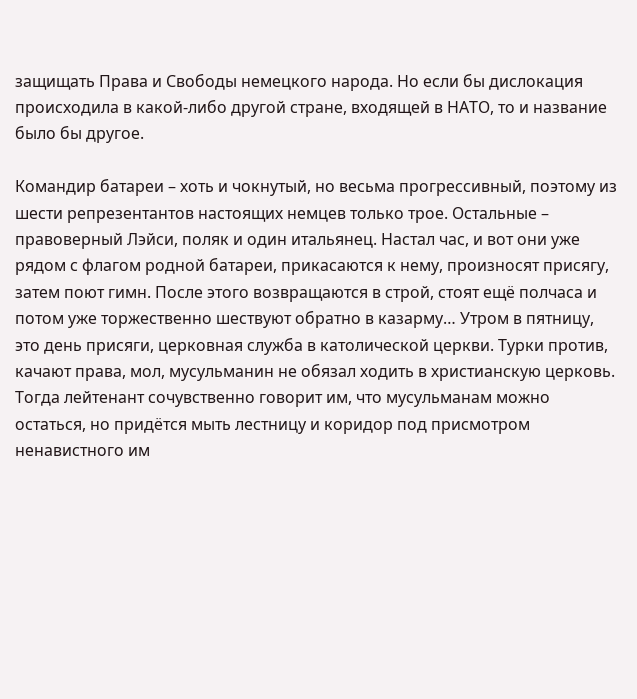защищать Права и Свободы немецкого народа. Но если бы дислокация происходила в какой-либо другой стране, входящей в НАТО, то и название было бы другое.

Командир батареи – хоть и чокнутый, но весьма прогрессивный, поэтому из шести репрезентантов настоящих немцев только трое. Остальные – правоверный Лэйси, поляк и один итальянец. Настал час, и вот они уже рядом с флагом родной батареи, прикасаются к нему, произносят присягу, затем поют гимн. После этого возвращаются в строй, стоят ещё полчаса и потом уже торжественно шествуют обратно в казарму… Утром в пятницу, это день присяги, церковная служба в католической церкви. Турки против, качают права, мол, мусульманин не обязал ходить в христианскую церковь. Тогда лейтенант сочувственно говорит им, что мусульманам можно остаться, но придётся мыть лестницу и коридор под присмотром ненавистного им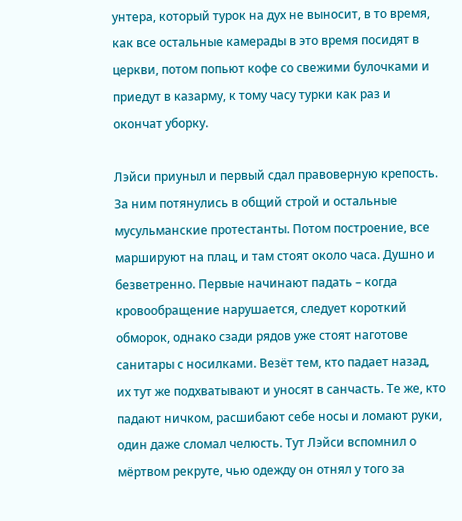унтера, который турок на дух не выносит, в то время, как все остальные камерады в это время посидят в церкви, потом попьют кофе со свежими булочками и приедут в казарму, к тому часу турки как раз и окончат уборку.

Лэйси приуныл и первый сдал правоверную крепость. За ним потянулись в общий строй и остальные мусульманские протестанты. Потом построение, все маршируют на плац, и там стоят около часа. Душно и безветренно. Первые начинают падать – когда кровообращение нарушается, следует короткий обморок, однако сзади рядов уже стоят наготове санитары с носилками. Везёт тем, кто падает назад, их тут же подхватывают и уносят в санчасть. Те же, кто падают ничком, расшибают себе носы и ломают руки, один даже сломал челюсть. Тут Лэйси вспомнил о мёртвом рекруте, чью одежду он отнял у того за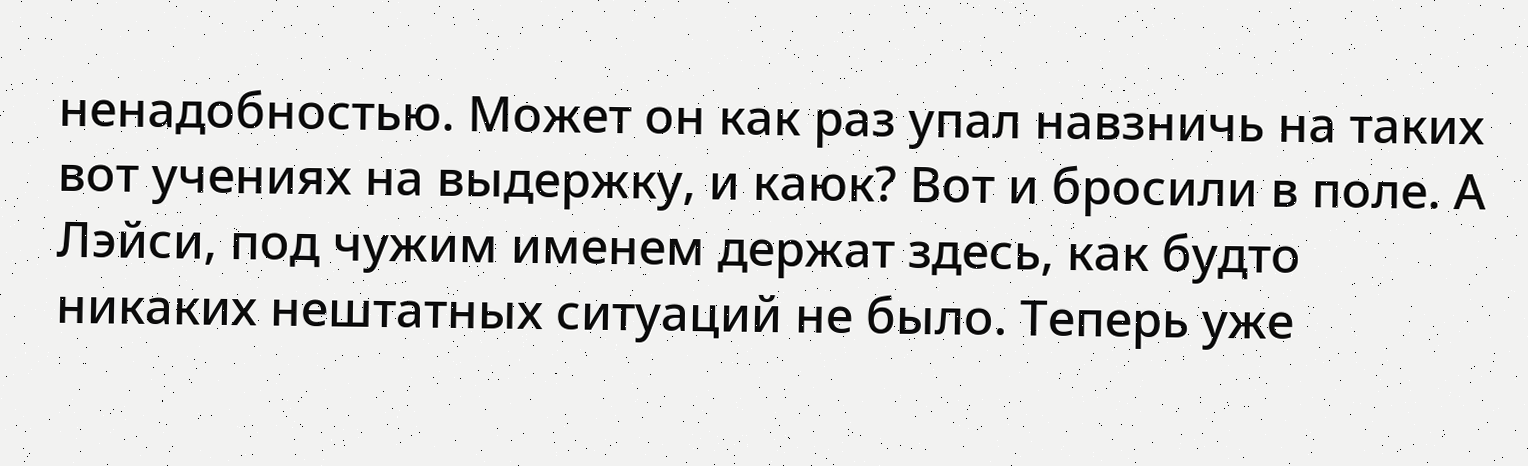ненадобностью. Может он как раз упал навзничь на таких вот учениях на выдержку, и каюк? Вот и бросили в поле. А Лэйси, под чужим именем держат здесь, как будто никаких нештатных ситуаций не было. Теперь уже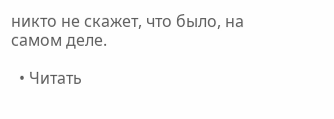никто не скажет, что было, на самом деле.

  • Читать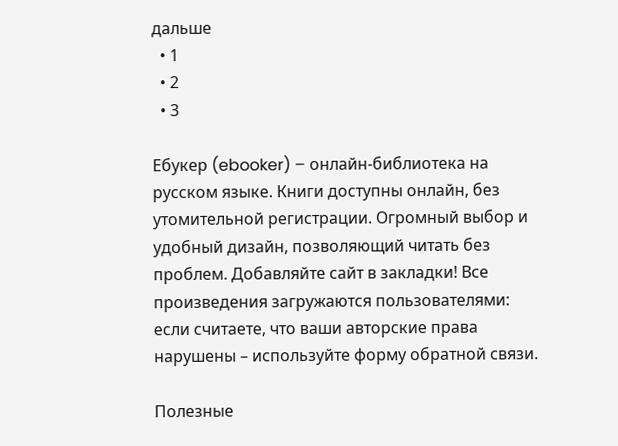дальше
  • 1
  • 2
  • 3

Ебукер (ebooker) – онлайн-библиотека на русском языке. Книги доступны онлайн, без утомительной регистрации. Огромный выбор и удобный дизайн, позволяющий читать без проблем. Добавляйте сайт в закладки! Все произведения загружаются пользователями: если считаете, что ваши авторские права нарушены – используйте форму обратной связи.

Полезные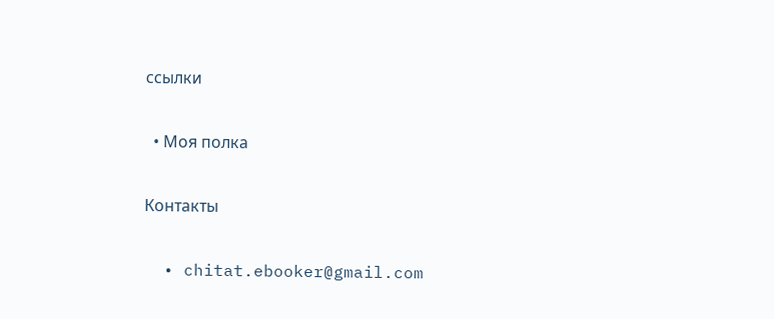ссылки

  • Моя полка

Контакты

  • chitat.ebooker@gmail.com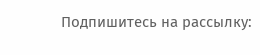Подпишитесь на рассылку: